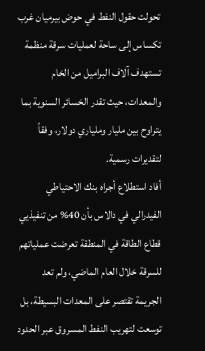تحولت حقول النفط في حوض بيرميان غرب تكساس إلى ساحة لعمليات سرقة منظمة تستهدف آلاف البراميل من الخام والمعدات، حيث تقدر الخسائر السنوية بما يتراوح بين مليار وملياري دولار، وفقاً لتقديرات رسمية.
أفاد استطلاع أجراه بنك الاحتياطي الفيدرالي في دالاس بأن 40% من تنفيذيي قطاع الطاقة في المنطقة تعرضت عملياتهم للسرقة خلال العام الماضي، ولم تعد الجريمة تقتصر على المعدات البسيطة، بل توسعت لتهريب النفط المسروق عبر الحدود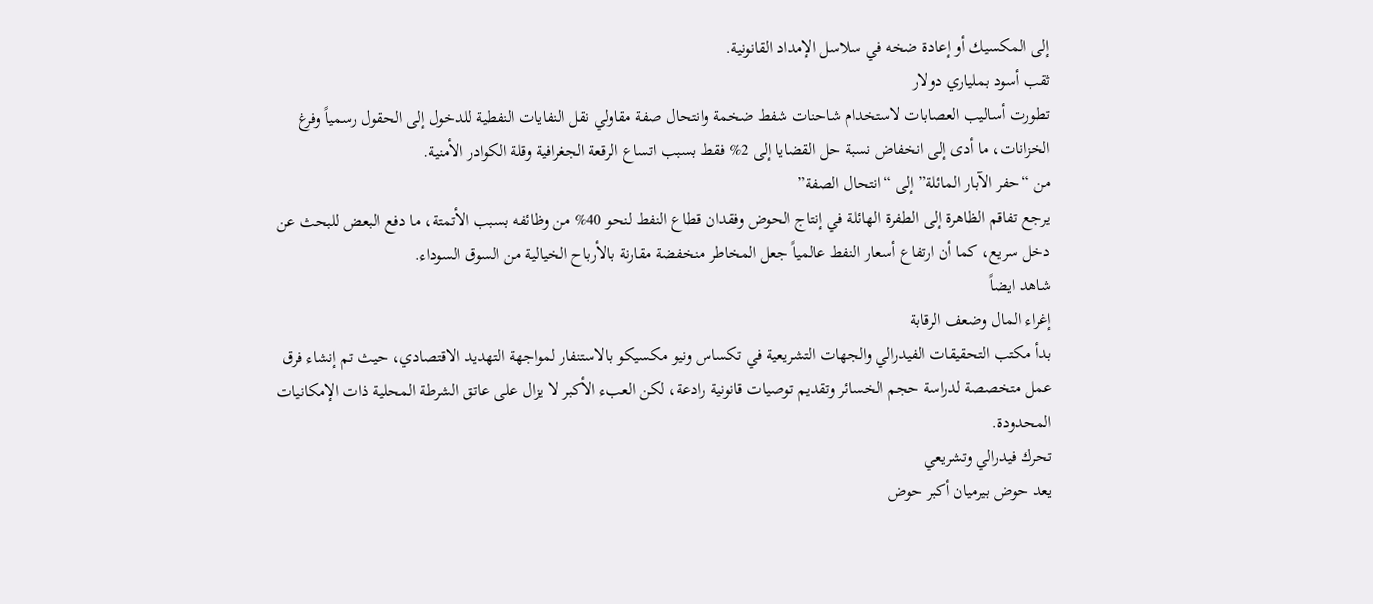إلى المكسيك أو إعادة ضخه في سلاسل الإمداد القانونية.
ثقب أسود بملياري دولار
تطورت أساليب العصابات لاستخدام شاحنات شفط ضخمة وانتحال صفة مقاولي نقل النفايات النفطية للدخول إلى الحقول رسمياً وفرغ الخزانات، ما أدى إلى انخفاض نسبة حل القضايا إلى 2% فقط بسبب اتساع الرقعة الجغرافية وقلة الكوادر الأمنية.
من “حفر الآبار المائلة” إلى “انتحال الصفة”
يرجع تفاقم الظاهرة إلى الطفرة الهائلة في إنتاج الحوض وفقدان قطاع النفط لنحو 40% من وظائفه بسبب الأتمتة، ما دفع البعض للبحث عن دخل سريع، كما أن ارتفاع أسعار النفط عالمياً جعل المخاطر منخفضة مقارنة بالأرباح الخيالية من السوق السوداء.
شاهد ايضاً
إغراء المال وضعف الرقابة
بدأ مكتب التحقيقات الفيدرالي والجهات التشريعية في تكساس ونيو مكسيكو بالاستنفار لمواجهة التهديد الاقتصادي، حيث تم إنشاء فرق عمل متخصصة لدراسة حجم الخسائر وتقديم توصيات قانونية رادعة، لكن العبء الأكبر لا يزال على عاتق الشرطة المحلية ذات الإمكانيات المحدودة.
تحرك فيدرالي وتشريعي
يعد حوض بيرميان أكبر حوض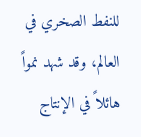للنفط الصخري في العالم، وقد شهد نمواً هائلاً في الإنتاج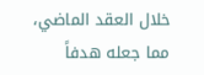خلال العقد الماضي، مما جعله هدفاً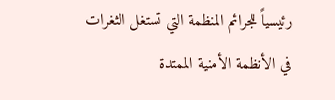رئيسياً للجرائم المنظمة التي تستغل الثغرات في الأنظمة الأمنية الممتدة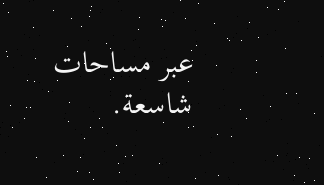عبر مساحات شاسعة.